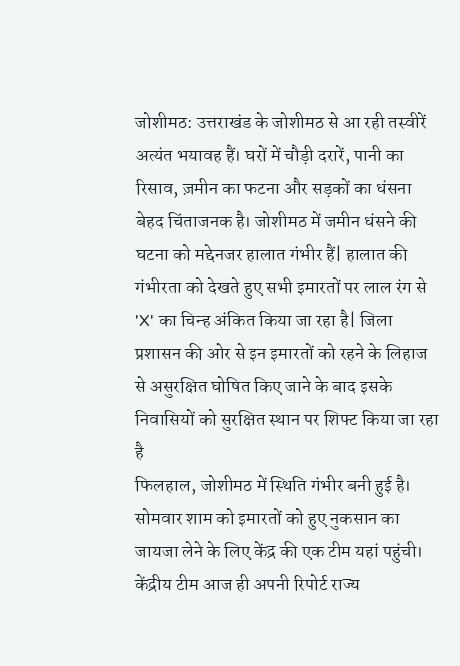जोशीमठ: उत्तराखंड के जोशीमठ से आ रही तस्वीरें अत्यंत भयावह हैं। घरों में चौड़ी दरारें, पानी का रिसाव, ज़मीन का फटना और सड़कों का धंसना बेहद चिंताजनक है। जोशीमठ में जमीन धंसने की घटना को मद्देनजर हालात गंभीर हैं| हालात की गंभीरता को देखते हुए सभी इमारतों पर लाल रंग से 'X' का चिन्ह अंकित किया जा रहा है| जिला प्रशासन की ओर से इन इमारतों को रहने के लिहाज से असुरक्षित घोषित किए जाने के बाद इसके निवासियों को सुरक्षित स्थान पर शिफ्ट किया जा रहा है
फिलहाल, जोशीमठ में स्थिति गंभीर बनी हुई है। सोमवार शाम को इमारतों को हुए नुकसान का जायजा लेने के लिए केंद्र की एक टीम यहां पहुंची। केंद्रीय टीम आज ही अपनी रिपोर्ट राज्य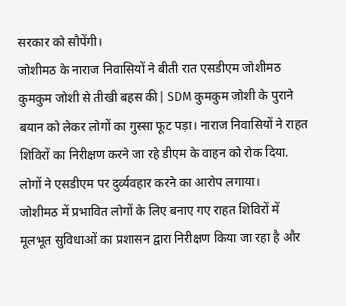सरकार को सौपेंगी।
जोशीमठ के नाराज निवासियों ने बीती रात एसडीएम जोशीमठ कुमकुम जोशी से तीखी बहस की| SDM कुमकुम जोशी के पुराने बयान को लेकर लोगों का गुस्सा फूट पड़ा। नाराज निवासियों ने राहत शिविरों का निरीक्षण करने जा रहे डीएम के वाहन को रोक दिया. लोगों ने एसडीएम पर दुर्व्यवहार करने का आरोप लगाया।
जोशीमठ में प्रभावित लोगों के लिए बनाए गए राहत शिविरों में मूलभूत सुविधाओं का प्रशासन द्वारा निरीक्षण किया जा रहा है और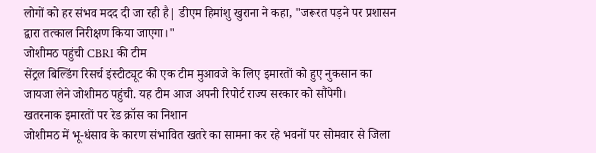लोगों को हर संभव मदद दी जा रही है| डीएम हिमांशु खुराना ने कहा, "जरूरत पड़ने पर प्रशासन द्वारा तत्काल निरीक्षण किया जाएगा।"
जोशीमठ पहुंची CBRI की टीम
सेंट्रल बिल्डिंग रिसर्च इंस्टीट्यूट की एक टीम मुआवजे के लिए इमारतों को हुए नुकसान का जायजा लेने जोशीमठ पहुंची. यह टीम आज अपनी रिपोर्ट राज्य सरकार को सौंपेगी।
खतरनाक इमारतों पर रेड क्रॉस का निशान
जोशीमठ में भू-धंसाव के कारण संभावित खतरे का सामना कर रहे भवनों पर सोमवार से जिला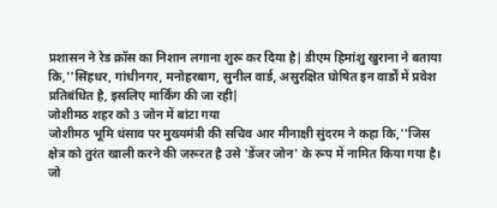प्रशासन ने रेड क्रॉस का निशान लगाना शुरू कर दिया है| डीएम हिमांशु खुराना ने बताया कि,''सिंहधर, गांधीनगर, मनोहरबाग, सुनील वार्ड, असुरक्षित घोषित इन वार्डों में प्रवेश प्रतिबंधित है, इसलिए मार्किंग की जा रही|
जोशीमठ शहर को 3 जोन में बांटा गया
जोशीमठ भूमि धंसाव पर मुख्यमंत्री की सचिव आर मीनाक्षी सुंदरम ने कहा कि,''जिस क्षेत्र को तुरंत खाली करने की जरूरत है उसे 'डेंजर जोन' के रूप में नामित किया गया है। जो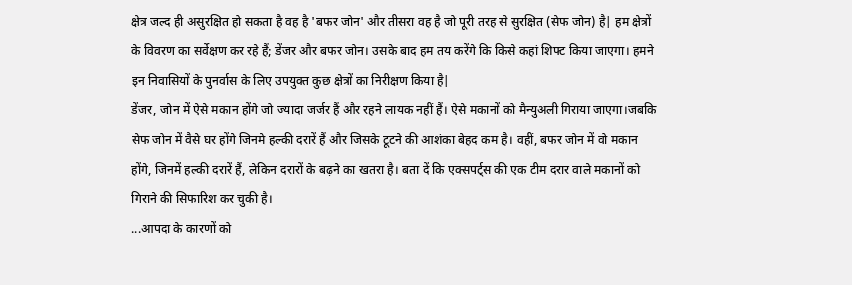क्षेत्र जल्द ही असुरक्षित हो सकता है वह है 'बफर जोन' और तीसरा वह है जो पूरी तरह से सुरक्षित (सेफ जोन) है| हम क्षेत्रों के विवरण का सर्वेक्षण कर रहे हैं; डेंजर और बफर जोन। उसके बाद हम तय करेंगे कि किसे कहां शिफ्ट किया जाएगा। हमने इन निवासियों के पुनर्वास के लिए उपयुक्त कुछ क्षेत्रों का निरीक्षण किया है|
डेंजर, जोन में ऐसे मकान होंगे जो ज्यादा जर्जर हैं और रहने लायक नहीं हैं। ऐसे मकानों को मैन्युअली गिराया जाएगा।जबकि सेफ जोन में वैसे घर होंगे जिनमे हल्की दरारें हैं और जिसके टूटने की आशंका बेहद कम है। वहीं, बफर जोन में वो मकान होंगे, जिनमें हल्की दरारें हैं, लेकिन दरारों के बढ़ने का खतरा है। बता दें कि एक्सपर्ट्स की एक टीम दरार वाले मकानों को गिराने की सिफारिश कर चुकी है।
...आपदा के कारणों को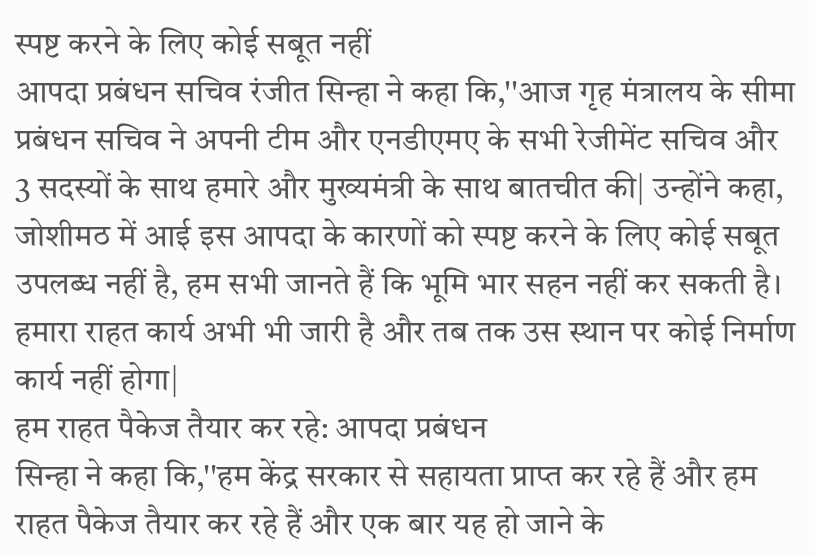स्पष्ट करने के लिए कोई सबूत नहीं
आपदा प्रबंधन सचिव रंजीत सिन्हा ने कहा कि,''आज गृह मंत्रालय के सीमा प्रबंधन सचिव ने अपनी टीम और एनडीएमए के सभी रेजीमेंट सचिव और 3 सदस्यों के साथ हमारे और मुख्यमंत्री के साथ बातचीत की| उन्होंने कहा, जोशीमठ में आई इस आपदा के कारणों को स्पष्ट करने के लिए कोई सबूत उपलब्ध नहीं है, हम सभी जानते हैं कि भूमि भार सहन नहीं कर सकती है। हमारा राहत कार्य अभी भी जारी है और तब तक उस स्थान पर कोई निर्माण कार्य नहीं होगा|
हम राहत पैकेज तैयार कर रहे: आपदा प्रबंधन
सिन्हा ने कहा कि,''हम केंद्र सरकार से सहायता प्राप्त कर रहे हैं और हम राहत पैकेज तैयार कर रहे हैं और एक बार यह हो जाने के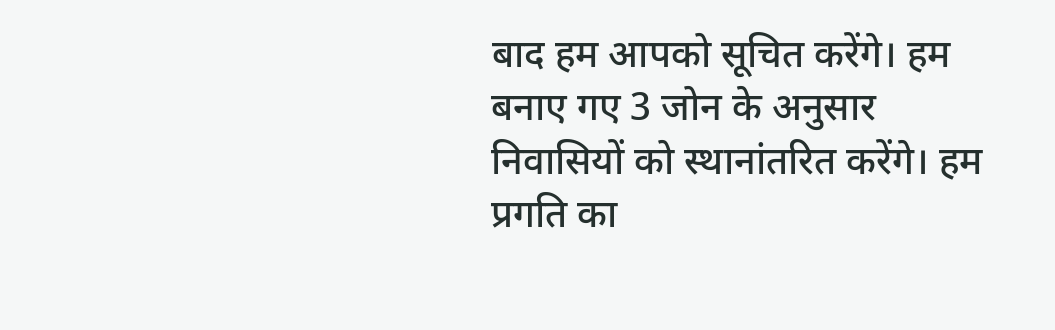बाद हम आपको सूचित करेंगे। हम बनाए गए 3 जोन के अनुसार निवासियों को स्थानांतरित करेंगे। हम प्रगति का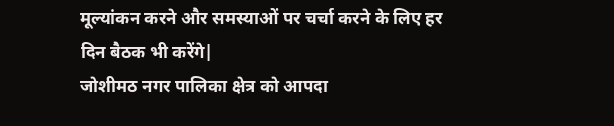मूल्यांकन करने और समस्याओं पर चर्चा करने के लिए हर दिन बैठक भी करेंगे|
जोशीमठ नगर पालिका क्षेत्र को आपदा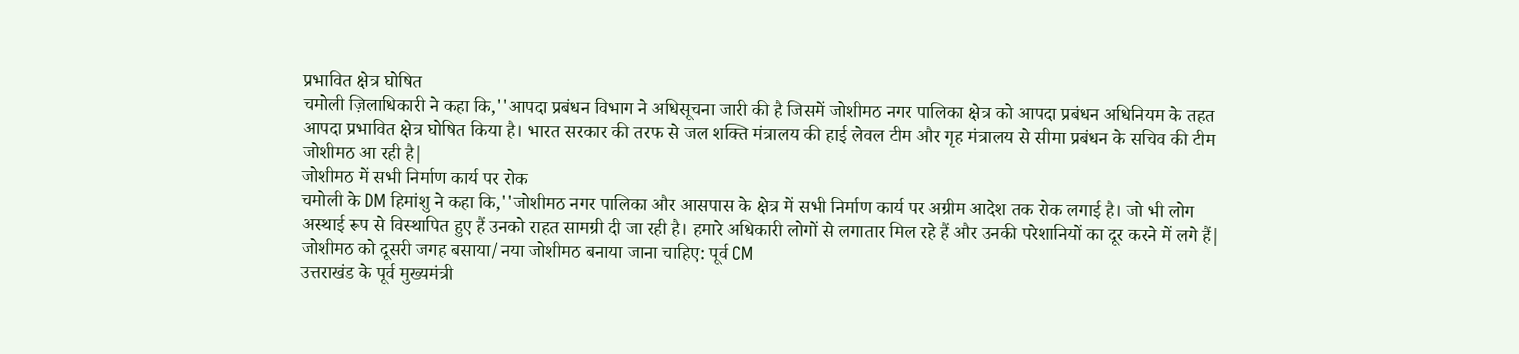प्रभावित क्षेत्र घोषित
चमोली ज़िलाधिकारी ने कहा कि,''आपदा प्रबंधन विभाग ने अधिसूचना जारी की है जिसमें जोशीमठ नगर पालिका क्षेत्र को आपदा प्रबंधन अधिनियम के तहत आपदा प्रभावित क्षेत्र घोषित किया है। भारत सरकार की तरफ से जल शक्ति मंत्रालय की हाई लेवल टीम और गृह मंत्रालय से सीमा प्रबंधन के सचिव की टीम जोशीमठ आ रही है|
जोशीमठ में सभी निर्माण कार्य पर रोक
चमोली के DM हिमांशु ने कहा कि,''जोशीमठ नगर पालिका और आसपास के क्षेत्र में सभी निर्माण कार्य पर अग्रीम आदेश तक रोक लगाई है। जो भी लोग अस्थाई रूप से विस्थापित हुए हैं उनको राहत सामग्री दी जा रही है। हमारे अधिकारी लोगों से लगातार मिल रहे हैं और उनकी परेशानियों का दूर करने में लगे हैं|
जोशीमठ को दूसरी जगह बसाया/नया जोशीमठ बनाया जाना चाहिए: पूर्व CM
उत्तराखंड के पूर्व मुख्यमंत्री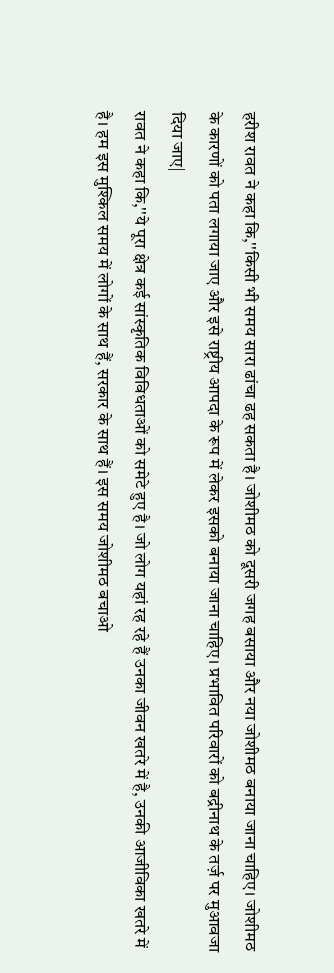हरीश रावत ने कहा कि,''किसी भी समय सारा ढांचा ढह सकता है। जोशीमठ को दूसरी जगह बसाया और नया जोशीमठ बनाया जाना चाहिए। जोशीमठ के कारणों को पता लगाया जाए और इसे राष्ट्रीय आपदा के रूप में लेकर इसको बनाया जाना चाहिए। प्रभावित परिवारों को बद्रीनाथ के तर्ज़ पर मुआवजा दिया जाए|
रावत ने कहा कि,''ये पूरा क्षेत्र कई सांस्कृतिक विविधताओं को समेटे हुए है। जो लोग यहां रह रहे हैं उनका जीवन खतरे में है, उनकी आजीविका खतरे में है। हम इस मुश्किल समय में लोगों के साथ हैं, सरकार के साथ हैं। इस समय जोशीमठ बचाओ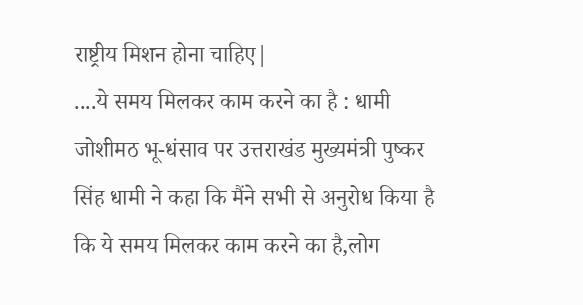राष्ट्रीय मिशन होना चाहिए|
....ये समय मिलकर काम करने का है : धामी
जोशीमठ भू-धंसाव पर उत्तराखंड मुख्यमंत्री पुष्कर सिंह धामी ने कहा कि मैंने सभी से अनुरोध किया है कि ये समय मिलकर काम करने का है,लोग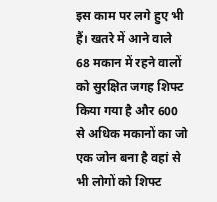इस काम पर लगे हुए भी हैं। खतरे में आने वाले 68 मकान में रहने वालों को सुरक्षित जगह शिफ्ट किया गया है और 600 से अधिक मकानों का जो एक जोन बना है वहां से भी लोगों को शिफ्ट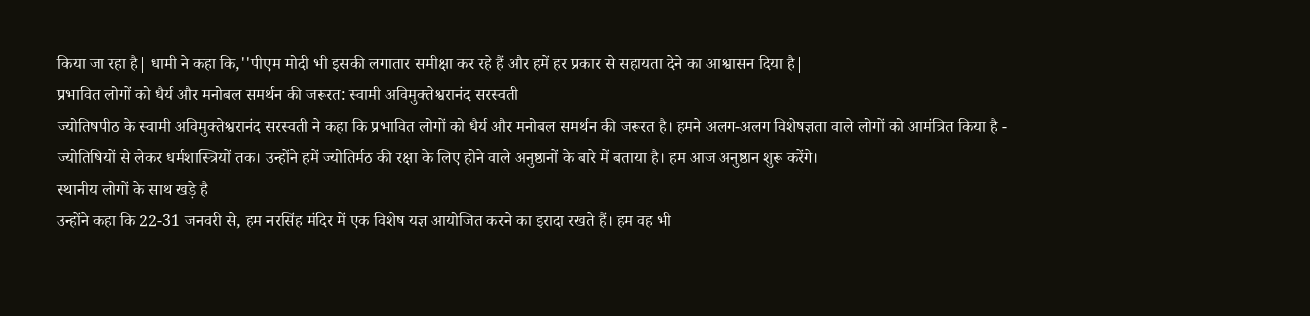किया जा रहा है| धामी ने कहा कि,''पीएम मोदी भी इसकी लगातार समीक्षा कर रहे हैं और हमें हर प्रकार से सहायता देने का आश्वासन दिया है|
प्रभावित लोगों को धैर्य और मनोबल समर्थन की जरूरत: स्वामी अविमुक्तेश्वरानंद सरस्वती
ज्योतिषपीठ के स्वामी अविमुक्तेश्वरानंद सरस्वती ने कहा कि प्रभावित लोगों को धैर्य और मनोबल समर्थन की जरूरत है। हमने अलग-अलग विशेषज्ञता वाले लोगों को आमंत्रित किया है - ज्योतिषियों से लेकर धर्मशास्त्रियों तक। उन्होंने हमें ज्योतिर्मठ की रक्षा के लिए होने वाले अनुष्ठानों के बारे में बताया है। हम आज अनुष्ठान शुरू करेंगे।
स्थानीय लोगों के साथ खड़े है
उन्होंने कहा कि 22-31 जनवरी से, हम नरसिंह मंदिर में एक विशेष यज्ञ आयोजित करने का इरादा रखते हैं। हम वह भी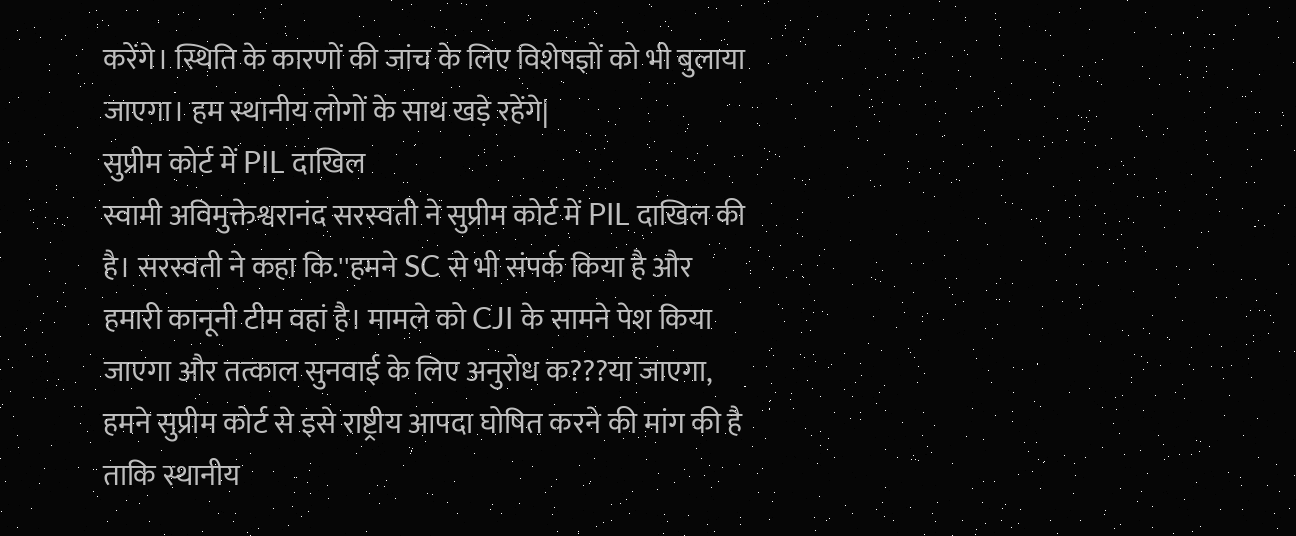करेंगे। स्थिति के कारणों की जांच के लिए विशेषज्ञों को भी बुलाया जाएगा। हम स्थानीय लोगों के साथ खड़े रहेंगे|
सुप्रीम कोर्ट में PIL दाखिल
स्वामी अविमुक्तेश्वरानंद सरस्वती ने सुप्रीम कोर्ट में PIL दाखिल की है। सरस्वती ने कहा कि.''हमने SC से भी संपर्क किया है और हमारी कानूनी टीम वहां है। मामले को CJI के सामने पेश किया जाएगा और तत्काल सुनवाई के लिए अनुरोध क???या जाएगा, हमने सुप्रीम कोर्ट से इसे राष्ट्रीय आपदा घोषित करने की मांग की है ताकि स्थानीय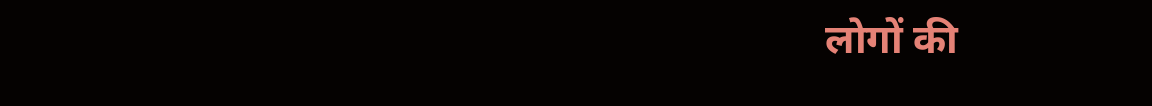लोगों की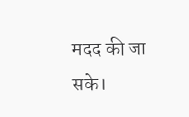मदद की जा सके।